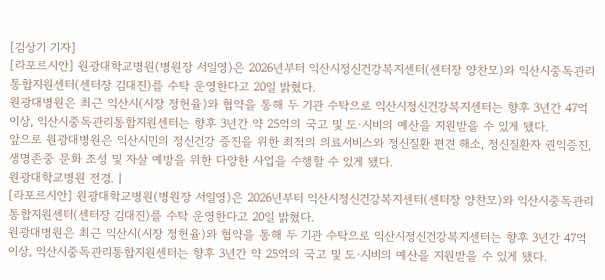[김상기 기자]
[라포르시안] 원광대학교병원(병원장 서일영)은 2026년부터 익산시정신건강복지센터(센터장 양찬모)와 익산시중독관리통합지원센터(센터장 김대진)를 수탁 운영한다고 20일 밝혔다.
원광대병원은 최근 익산시(시장 정헌율)와 협약을 통해 두 기관 수탁으로 익산시정신건강복지센터는 향후 3년간 47억 이상, 익산시중독관리통합지원센터는 향후 3년간 약 25억의 국고 및 도·시비의 예산을 지원받을 수 있게 됐다.
앞으로 원광대병원은 익산시민의 정신건강 증진을 위한 최적의 의료서비스와 정신질환 편견 해소, 정신질환자 권익증진, 생명존중 문화 조성 및 자살 예방을 위한 다양한 사업을 수행할 수 있게 됐다.
원광대학교병원 전경. |
[라포르시안] 원광대학교병원(병원장 서일영)은 2026년부터 익산시정신건강복지센터(센터장 양찬모)와 익산시중독관리통합지원센터(센터장 김대진)를 수탁 운영한다고 20일 밝혔다.
원광대병원은 최근 익산시(시장 정헌율)와 협약을 통해 두 기관 수탁으로 익산시정신건강복지센터는 향후 3년간 47억 이상, 익산시중독관리통합지원센터는 향후 3년간 약 25억의 국고 및 도·시비의 예산을 지원받을 수 있게 됐다.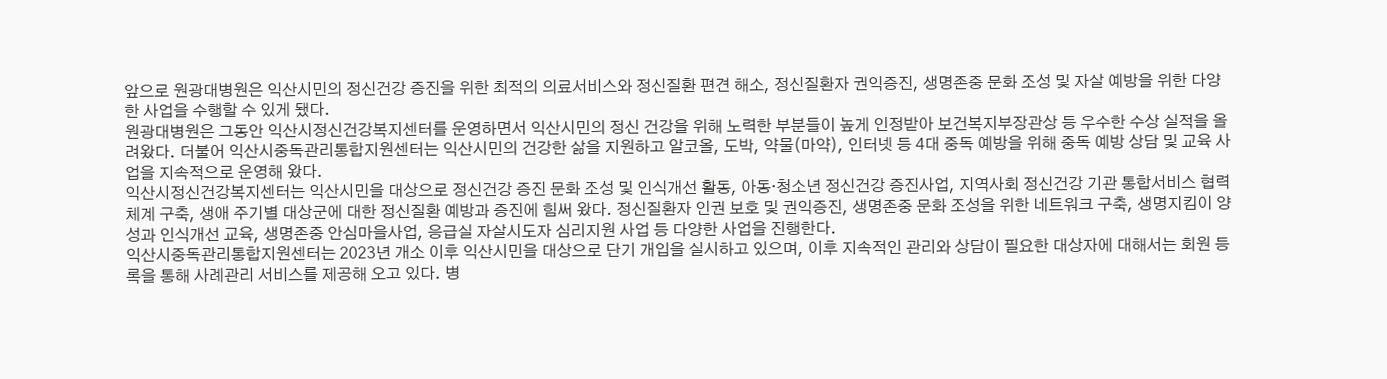앞으로 원광대병원은 익산시민의 정신건강 증진을 위한 최적의 의료서비스와 정신질환 편견 해소, 정신질환자 권익증진, 생명존중 문화 조성 및 자살 예방을 위한 다양한 사업을 수행할 수 있게 됐다.
원광대병원은 그동안 익산시정신건강복지센터를 운영하면서 익산시민의 정신 건강을 위해 노력한 부분들이 높게 인정받아 보건복지부장관상 등 우수한 수상 실적을 올려왔다. 더불어 익산시중독관리통합지원센터는 익산시민의 건강한 삶을 지원하고 알코올, 도박, 약물(마약), 인터넷 등 4대 중독 예방을 위해 중독 예방 상담 및 교육 사업을 지속적으로 운영해 왔다.
익산시정신건강복지센터는 익산시민을 대상으로 정신건강 증진 문화 조성 및 인식개선 활동, 아동·청소년 정신건강 증진사업, 지역사회 정신건강 기관 통합서비스 협력체계 구축, 생애 주기별 대상군에 대한 정신질환 예방과 증진에 힘써 왔다. 정신질환자 인권 보호 및 권익증진, 생명존중 문화 조성을 위한 네트워크 구축, 생명지킴이 양성과 인식개선 교육, 생명존중 안심마을사업, 응급실 자살시도자 심리지원 사업 등 다양한 사업을 진행한다.
익산시중독관리통합지원센터는 2023년 개소 이후 익산시민을 대상으로 단기 개입을 실시하고 있으며, 이후 지속적인 관리와 상담이 필요한 대상자에 대해서는 회원 등록을 통해 사례관리 서비스를 제공해 오고 있다. 병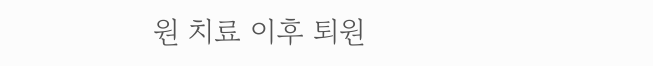원 치료 이후 퇴원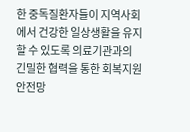한 중독질환자들이 지역사회에서 건강한 일상생활을 유지할 수 있도록 의료기관과의 긴밀한 협력을 통한 회복지원 안전망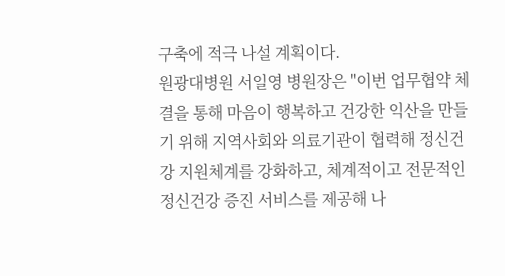구축에 적극 나설 계획이다.
원광대병원 서일영 병원장은 "이번 업무협약 체결을 통해 마음이 행복하고 건강한 익산을 만들기 위해 지역사회와 의료기관이 협력해 정신건강 지원체계를 강화하고, 체계적이고 전문적인 정신건강 증진 서비스를 제공해 나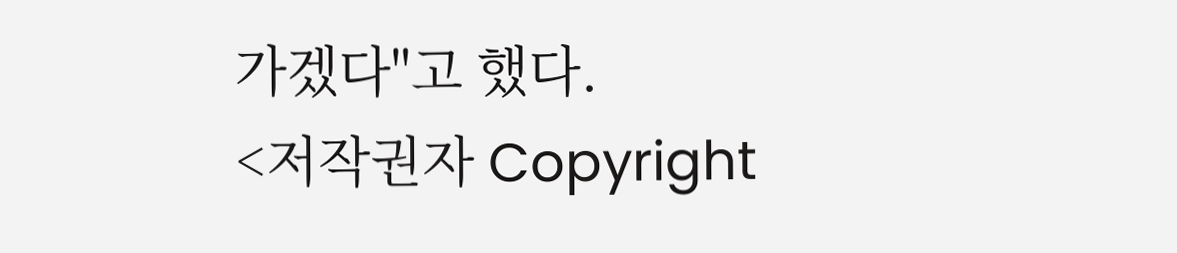가겠다"고 했다.
<저작권자 Copyright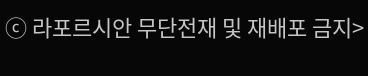ⓒ 라포르시안 무단전재 및 재배포 금지>